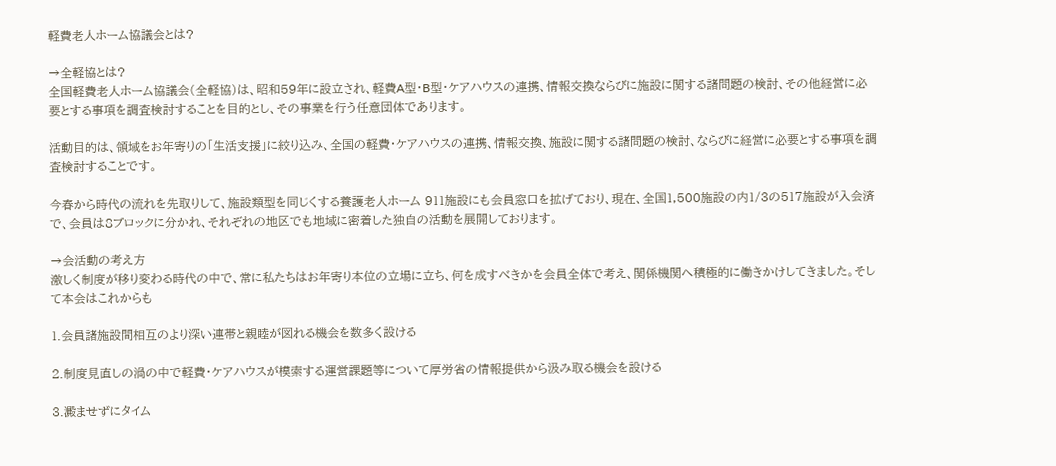軽費老人ホーム協議会とは?

→全軽協とは?
全国軽費老人ホーム協議会(全軽協)は、昭和59年に設立され、軽費A型・B型・ケアハウスの連携、情報交換ならびに施設に関する諸問題の検討、その他経営に必要とする事項を調査検討することを目的とし、その事業を行う任意団体であります。

活動目的は、領域をお年寄りの「生活支援」に絞り込み、全国の軽費・ケアハウスの連携、情報交換、施設に関する諸問題の検討、ならびに経営に必要とする事項を調査検討することです。

今春から時代の流れを先取りして、施設類型を同じくする養護老人ホーム 911施設にも会員窓口を拡げており、現在、全国1,500施設の内1/3の517施設が入会済で、会員は8ブロックに分かれ、それぞれの地区でも地域に密着した独自の活動を展開しております。

→会活動の考え方
激しく制度が移り変わる時代の中で、常に私たちはお年寄り本位の立場に立ち、何を成すべきかを会員全体で考え、関係機関へ積極的に働きかけしてきました。そして本会はこれからも

1.会員諸施設間相互のより深い連帯と親睦が図れる機会を数多く設ける

2.制度見直しの渦の中で軽費・ケアハウスが模索する運営課題等について厚労省の情報提供から汲み取る機会を設ける

3.澱ませずにタイム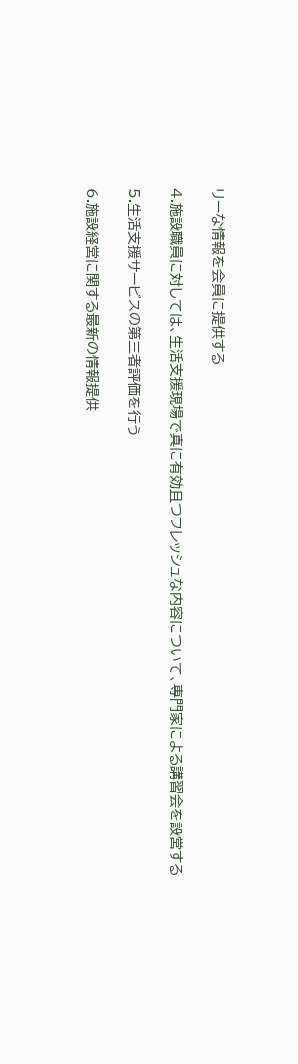リーな情報を会員に提供する

4.施設職員に対しては、生活支援現場で真に有効且つフレッシュな内容について、専門家による講習会を設営する

5.生活支援サービスの第三者評価を行う

6.施設経営に関する最新の情報提供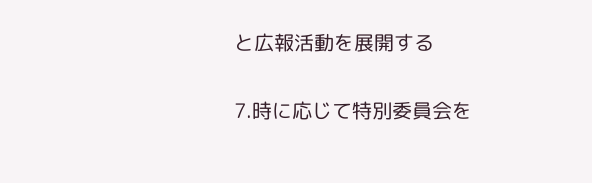と広報活動を展開する

7.時に応じて特別委員会を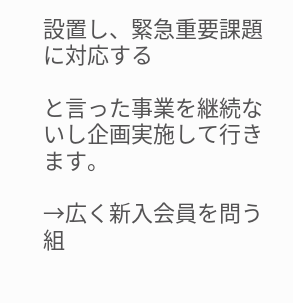設置し、緊急重要課題に対応する

と言った事業を継続ないし企画実施して行きます。

→広く新入会員を問う
組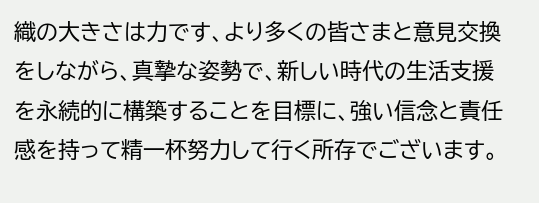織の大きさは力です、より多くの皆さまと意見交換をしながら、真摯な姿勢で、新しい時代の生活支援を永続的に構築することを目標に、強い信念と責任感を持って精一杯努力して行く所存でございます。